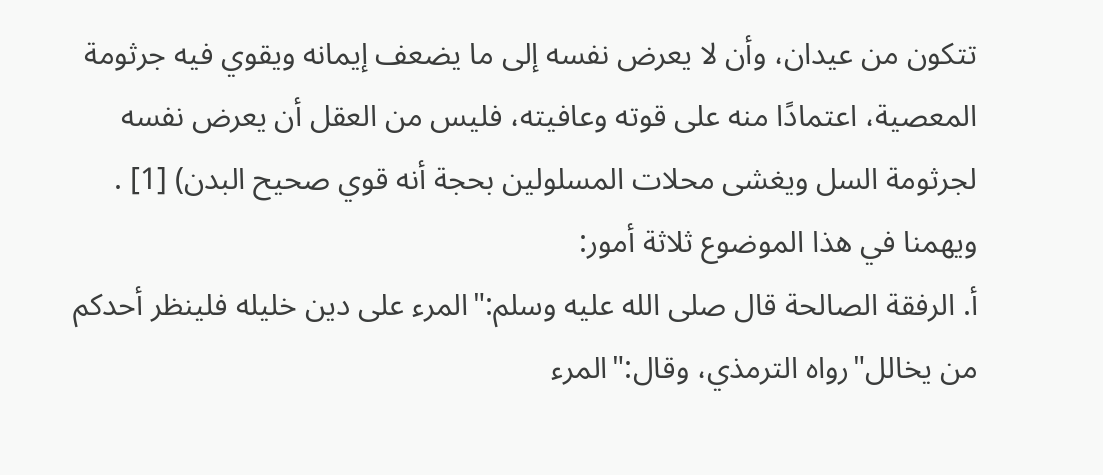تتكون من عيدان، وأن لا يعرض نفسه إلى ما يضعف إيمانه ويقوي فيه جرثومة المعصية، اعتمادًا منه على قوته وعافيته، فليس من العقل أن يعرض نفسه لجرثومة السل ويغشى محلات المسلولين بحجة أنه قوي صحيح البدن) [1] .
ويهمنا في هذا الموضوع ثلاثة أمور:
أ. الرفقة الصالحة قال صلى الله عليه وسلم:"المرء على دين خليله فلينظر أحدكم من يخالل"رواه الترمذي، وقال:"المرء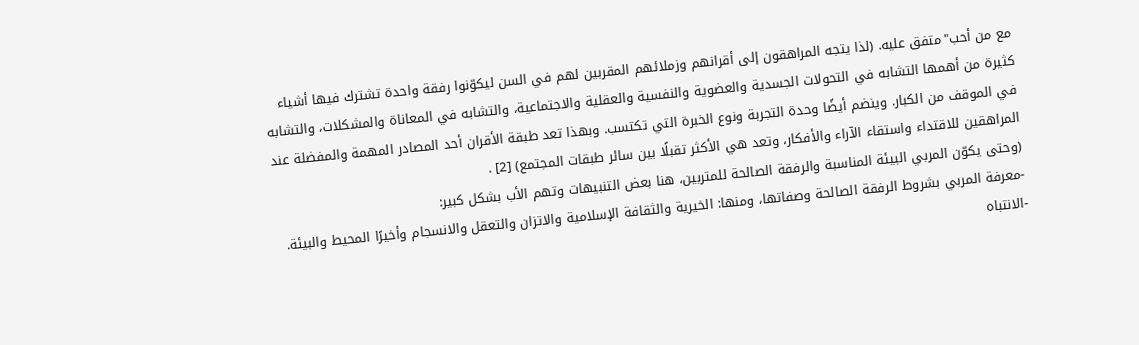مع من أحب"متفق عليه. (لذا يتجه المراهقون إلى أقرانهم وزملائهم المقربين لهم في السن ليكوّنوا رفقة واحدة تشترك فيها أشياء كثيرة من أهمها التشابه في التحولات الجسدية والعضوية والنفسية والعقلية والاجتماعية، والتشابه في المعاناة والمشكلات، والتشابه في الموقف من الكبار. وينضم أيضًا وحدة التجربة ونوع الخبرة التي تكتسب. وبهذا تعد طبقة الأقران أحد المصادر المهمة والمفضلة عند المراهقين للاقتداء واستقاء الآراء والأفكار، وتعد هي الأكثر تقبلًا بين سائر طبقات المجتمع) [2] .
(وحتى يكوّن المربي البيئة المناسبة والرفقة الصالحة للمتربين، هنا بعض التنبيهات وتهم الأب بشكل كبير:
-معرفة المربي بشروط الرفقة الصالحة وصفاتها، ومنها: الخيرية والثقافة الإسلامية والاتزان والتعقل والانسجام وأخيرًا المحيط والبيئة.
-الانتباه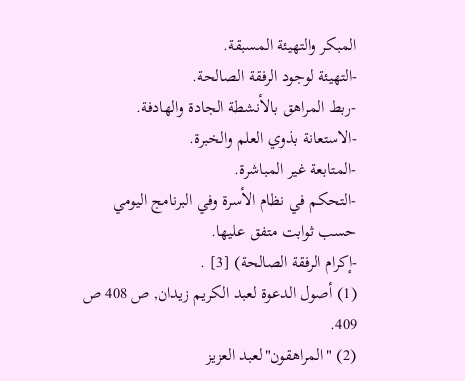المبكر والتهيئة المسبقة.
-التهيئة لوجود الرفقة الصالحة.
-ربط المراهق بالأنشطة الجادة والهادفة.
-الاستعانة بذوي العلم والخبرة.
-المتابعة غير المباشرة.
-التحكم في نظام الأسرة وفي البرنامج اليومي حسب ثوابت متفق عليها.
-إكرام الرفقة الصالحة) [3] .
(1) أصول الدعوة لعبد الكريم زيدان, ص 408 ص 409.
(2) "المراهقون"لعبد العزيز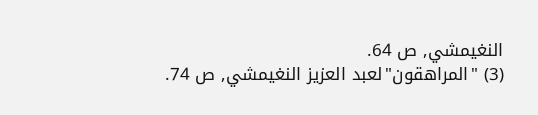النغيمشي, ص 64.
(3) "المراهقون"لعبد العزيز النغيمشي, ص 74.